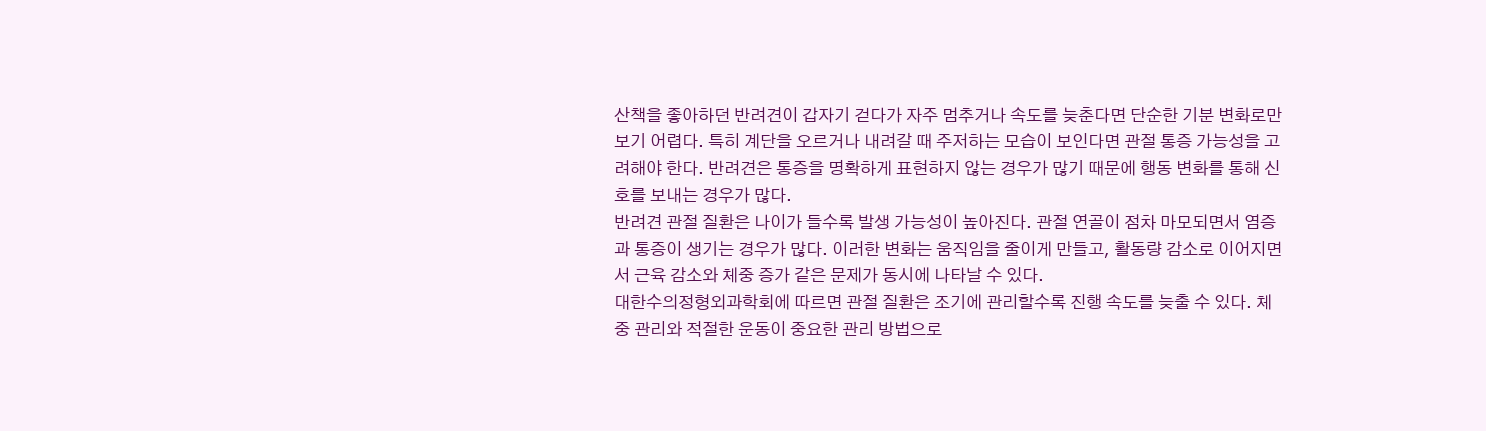산책을 좋아하던 반려견이 갑자기 걷다가 자주 멈추거나 속도를 늦춘다면 단순한 기분 변화로만 보기 어렵다. 특히 계단을 오르거나 내려갈 때 주저하는 모습이 보인다면 관절 통증 가능성을 고려해야 한다. 반려견은 통증을 명확하게 표현하지 않는 경우가 많기 때문에 행동 변화를 통해 신호를 보내는 경우가 많다.
반려견 관절 질환은 나이가 들수록 발생 가능성이 높아진다. 관절 연골이 점차 마모되면서 염증과 통증이 생기는 경우가 많다. 이러한 변화는 움직임을 줄이게 만들고, 활동량 감소로 이어지면서 근육 감소와 체중 증가 같은 문제가 동시에 나타날 수 있다.
대한수의정형외과학회에 따르면 관절 질환은 조기에 관리할수록 진행 속도를 늦출 수 있다. 체중 관리와 적절한 운동이 중요한 관리 방법으로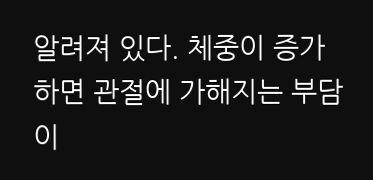알려져 있다. 체중이 증가하면 관절에 가해지는 부담이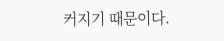커지기 때문이다.